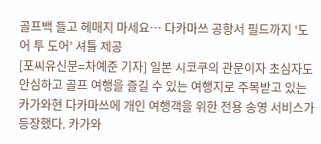골프백 들고 헤매지 마세요… 다카마쓰 공항서 필드까지 ‘도어 투 도어’ 셔틀 제공
[포씨유신문=차예준 기자] 일본 시코쿠의 관문이자 초심자도 안심하고 골프 여행을 즐길 수 있는 여행지로 주목받고 있는 카가와현 다카마쓰에 개인 여행객을 위한 전용 송영 서비스가 등장했다. 카가와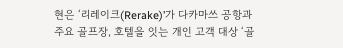현은 ‘리레이크(Rerake)’가 다카마쓰 공항과 주요 골프장, 호텔을 잇는 개인 고객 대상 ‘골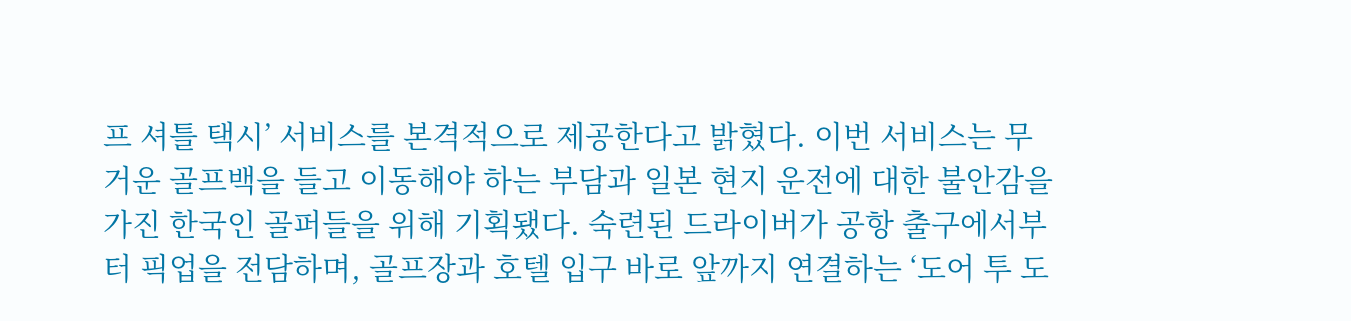프 셔틀 택시’ 서비스를 본격적으로 제공한다고 밝혔다. 이번 서비스는 무거운 골프백을 들고 이동해야 하는 부담과 일본 현지 운전에 대한 불안감을 가진 한국인 골퍼들을 위해 기획됐다. 숙련된 드라이버가 공항 출구에서부터 픽업을 전담하며, 골프장과 호텔 입구 바로 앞까지 연결하는 ‘도어 투 도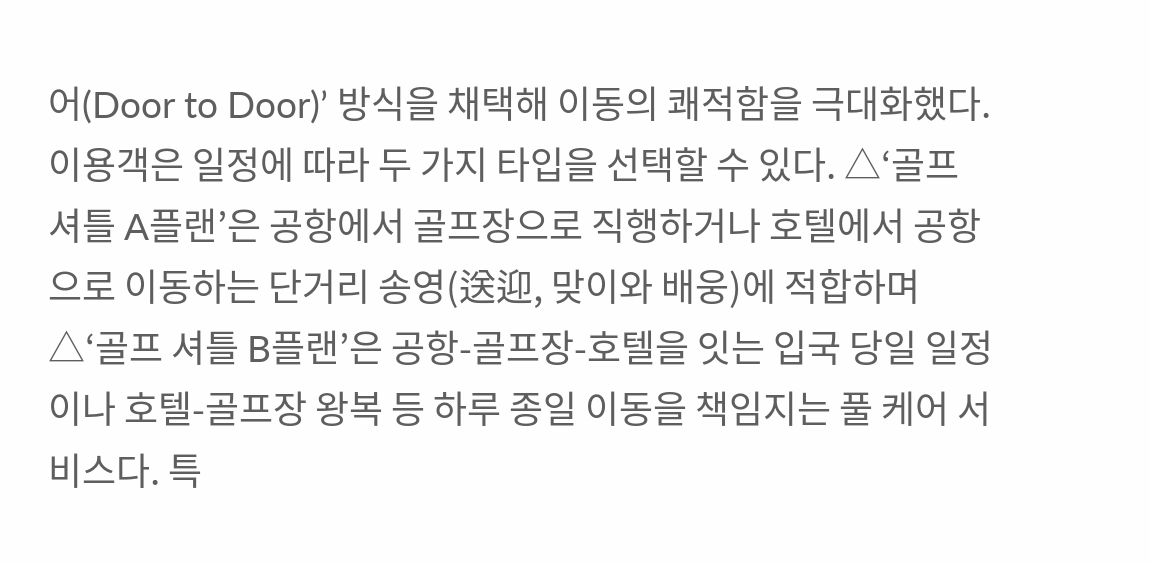어(Door to Door)’ 방식을 채택해 이동의 쾌적함을 극대화했다. 이용객은 일정에 따라 두 가지 타입을 선택할 수 있다. △‘골프 셔틀 A플랜’은 공항에서 골프장으로 직행하거나 호텔에서 공항으로 이동하는 단거리 송영(送迎, 맞이와 배웅)에 적합하며 △‘골프 셔틀 B플랜’은 공항-골프장-호텔을 잇는 입국 당일 일정이나 호텔-골프장 왕복 등 하루 종일 이동을 책임지는 풀 케어 서비스다. 특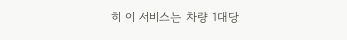히 이 서비스는 차량 1대당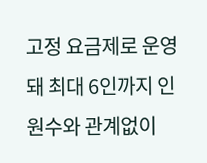고정 요금제로 운영돼 최대 6인까지 인원수와 관계없이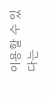이용할 수 있다는